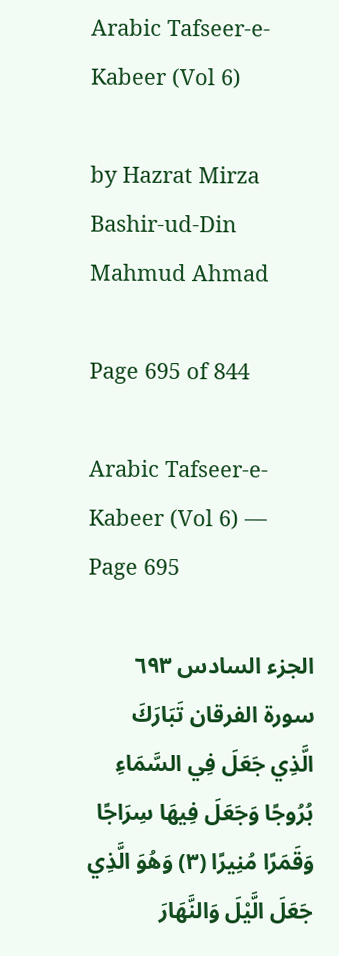Arabic Tafseer-e-Kabeer (Vol 6)

by Hazrat Mirza Bashir-ud-Din Mahmud Ahmad

Page 695 of 844

Arabic Tafseer-e-Kabeer (Vol 6) — Page 695

الجزء السادس ٦٩٣ سورة الفرقان تَبَارَكَ الَّذِي جَعَلَ فِي السَّمَاءِ بُرُوجًا وَجَعَلَ فِيهَا سِرَاجًا وَقَمَرًا مُنِيرًا (٣) وَهُوَ الَّذِي جَعَلَ الَّيْلَ وَالنَّهَارَ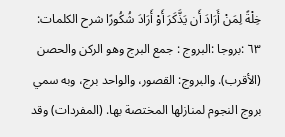خِلْةً لِمَنْ أَرَادَ أَن يَذَّكَرَ أَوْ أَرَادَ شُكُورًا شرح الكلمات: ٦٣ :بروجا :البروج : جمع البرج وهو الركن والحصن (الأقرب). والبروج: القصور، والواحد برج، وبه سمي بروج النجوم لمنازلها المختصة بها. (المفردات) وقد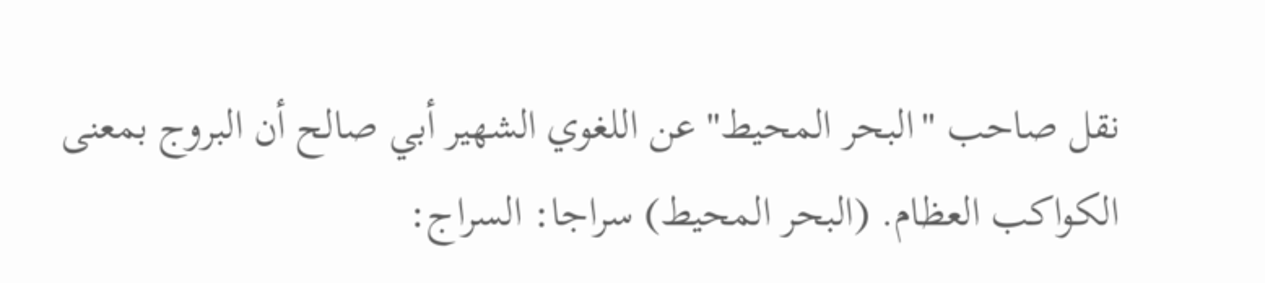نقل صاحب "البحر المحيط" عن اللغوي الشهير أبي صالح أن البروج بمعنى الكواكب العظام. (البحر المحيط) سراجا: السراج: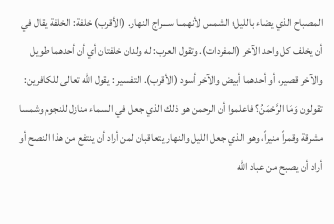المصباح الذي يضاء بالليل؛ الشمس لأنهمــا ســـراج النهار. (الأقرب) خلفة: الخلفة يقال في أن يخلف كل واحد الآخر (المفردات). وتقول العرب: له ولدان خلفتان أي أن أحدهما طويل والآخر قصير، أو أحدهما أبيض والآخر أسود (الأقرب). التفسير : يقول الله تعالى للكافرين: تقولون وَمَا الرَّحْمَنُ؟ فاعلموا أن الرحمن هو ذلك الذي جعل في السماء منازل للنجوم وشمسا مشرقة وقمراً منيراً، وهو الذي جعل الليل والنهار يتعاقبان لمن أراد أن ينتفع من هذا النصح أو أراد أن يصبح من عباد الله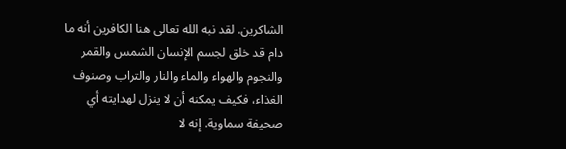الشاكرين. لقد نبه الله تعالى هنا الكافرين أنه ما دام قد خلق لجسم الإنسان الشمس والقمر والنجوم والهواء والماء والنار والتراب وصنوف الغذاء، فكيف يمكنه أن لا ينزل لهدايته أي صحيفة سماوية. إنه لا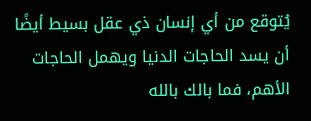يُتوقع من أي إنسان ذي عقل بسيط أيضًا أن يسد الحاجات الدنيا ويهمل الحاجات الأهم، فما بالك بالله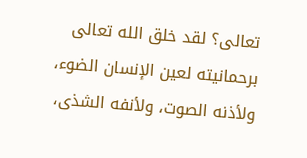تعالى؟ لقد خلق الله تعالى برحمانيته لعين الإنسان الضوء، ولأذنه الصوت، ولأنفه الشذى،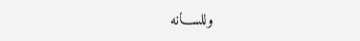وللســـانه